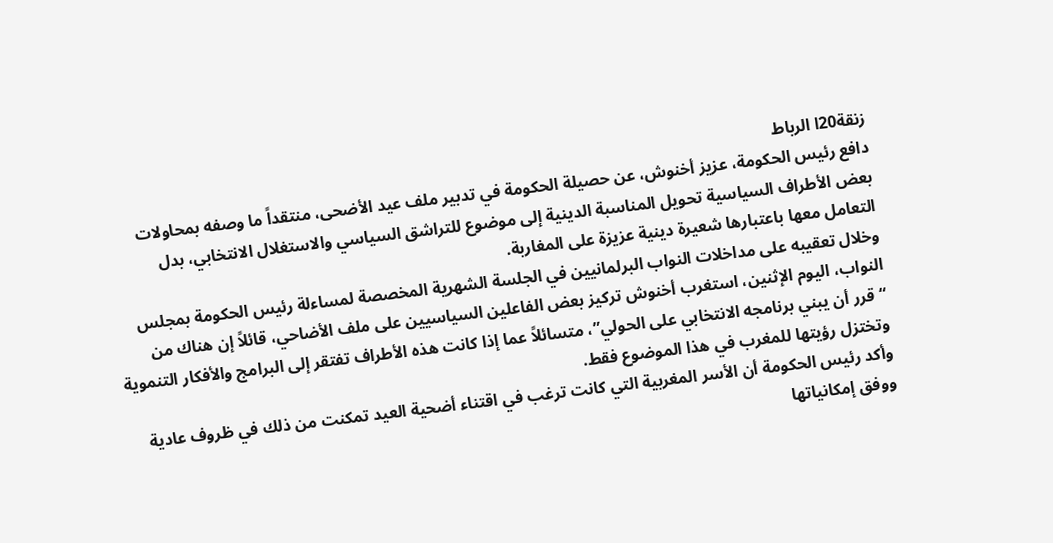زنقة20ا الرباط
دافع رئيس الحكومة، عزيز أخنوش، عن حصيلة الحكومة في تدبير ملف عيد الأضحى، منتقداً ما وصفه بمحاولات بعض الأطراف السياسية تحويل المناسبة الدينية إلى موضوع للتراشق السياسي والاستغلال الانتخابي، بدل التعامل معها باعتبارها شعيرة دينية عزيزة على المغاربة.
وخلال تعقيبه على مداخلات النواب البرلمانيين في الجلسة الشهرية المخصصة لمساءلة رئيس الحكومة بمجلس النواب، اليوم الإثنين، استغرب أخنوش تركيز بعض الفاعلين السياسيين على ملف الأضاحي، قائلاً إن هناك من “قرر أن يبني برنامجه الانتخابي على الحولي”، متسائلاً عما إذا كانت هذه الأطراف تفتقر إلى البرامج والأفكار التنموية وتختزل رؤيتها للمغرب في هذا الموضوع فقط.
وأكد رئيس الحكومة أن الأسر المغربية التي كانت ترغب في اقتناء أضحية العيد تمكنت من ذلك في ظروف عادية ووفق إمكانياتها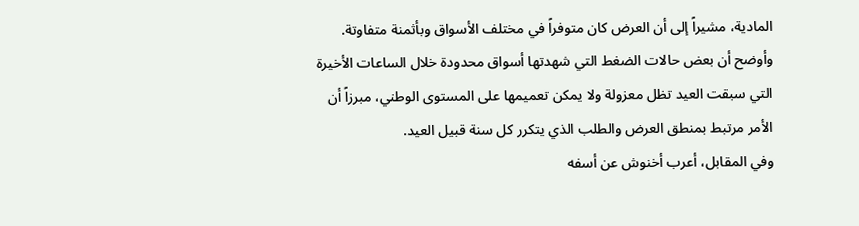المادية، مشيراً إلى أن العرض كان متوفراً في مختلف الأسواق وبأثمنة متفاوتة. وأوضح أن بعض حالات الضغط التي شهدتها أسواق محدودة خلال الساعات الأخيرة التي سبقت العيد تظل معزولة ولا يمكن تعميمها على المستوى الوطني، مبرزاً أن الأمر مرتبط بمنطق العرض والطلب الذي يتكرر كل سنة قبيل العيد.
وفي المقابل، أعرب أخنوش عن أسفه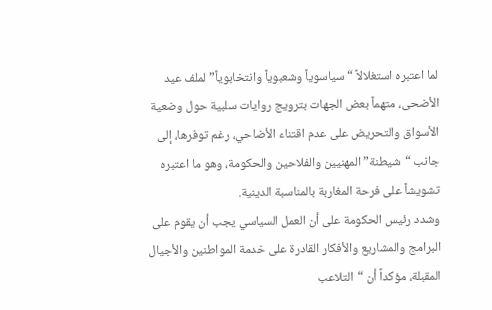لما اعتبره استغلالاً “سياسوياً وشعبوياً وانتخابوياً” لملف عيد الأضحى، متهماً بعض الجهات بترويج روايات سلبية حول وضعية الأسواق والتحريض على عدم اقتناء الأضاحي، رغم توفرها، إلى جانب “شيطنة” المهنيين والفلاحين والحكومة، وهو ما اعتبره تشويشاً على فرحة المغاربة بالمناسبة الدينية.
وشدد رئيس الحكومة على أن العمل السياسي يجب أن يقوم على البرامج والمشاريع والأفكار القادرة على خدمة المواطنين والأجيال المقبلة، مؤكداً أن “التلاعب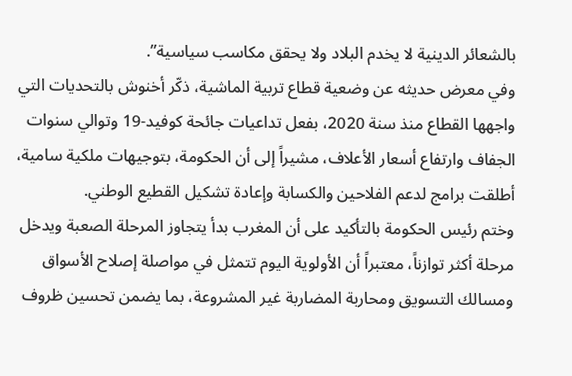بالشعائر الدينية لا يخدم البلاد ولا يحقق مكاسب سياسية”.
وفي معرض حديثه عن وضعية قطاع تربية الماشية، ذكّر أخنوش بالتحديات التي واجهها القطاع منذ سنة 2020، بفعل تداعيات جائحة كوفيد-19 وتوالي سنوات الجفاف وارتفاع أسعار الأعلاف، مشيراً إلى أن الحكومة، بتوجيهات ملكية سامية، أطلقت برامج لدعم الفلاحين والكسابة وإعادة تشكيل القطيع الوطني.
وختم رئيس الحكومة بالتأكيد على أن المغرب بدأ يتجاوز المرحلة الصعبة ويدخل مرحلة أكثر توازناً، معتبراً أن الأولوية اليوم تتمثل في مواصلة إصلاح الأسواق ومسالك التسويق ومحاربة المضاربة غير المشروعة، بما يضمن تحسين ظروف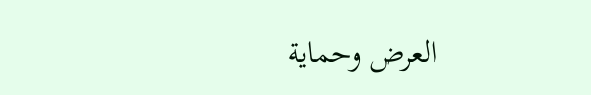العرض وحماية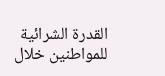القدرة الشرائية للمواطنين خلال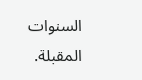السنوات المقبلة.